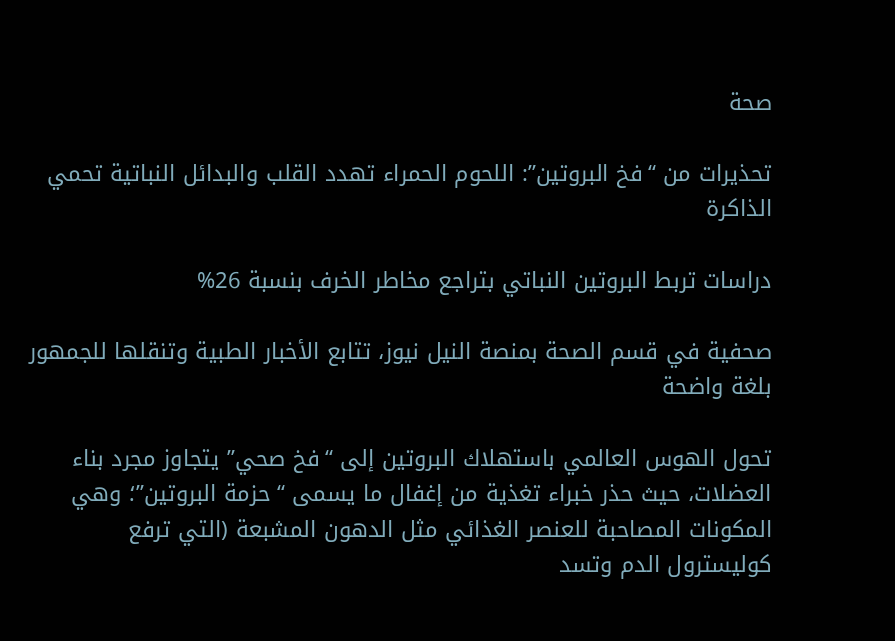صحة

تحذيرات من “فخ البروتين”: اللحوم الحمراء تهدد القلب والبدائل النباتية تحمي الذاكرة

دراسات تربط البروتين النباتي بتراجع مخاطر الخرف بنسبة 26%

صحفية في قسم الصحة بمنصة النيل نيوز، تتابع الأخبار الطبية وتنقلها للجمهور بلغة واضحة

تحول الهوس العالمي باستهلاك البروتين إلى “فخ صحي” يتجاوز مجرد بناء العضلات، حيث حذر خبراء تغذية من إغفال ما يسمى “حزمة البروتين”؛ وهي المكونات المصاحبة للعنصر الغذائي مثل الدهون المشبعة (التي ترفع كوليسترول الدم وتسد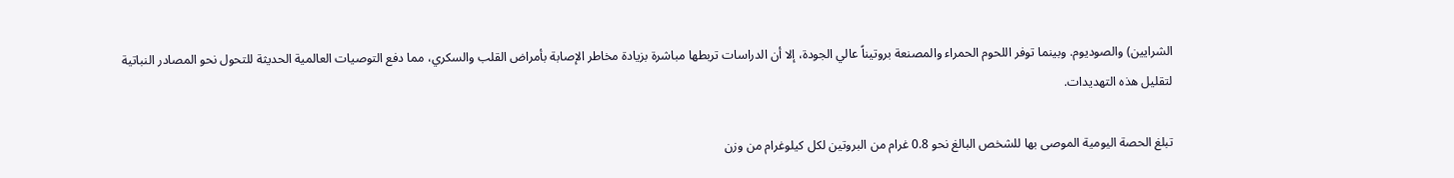الشرايين) والصوديوم. وبينما توفر اللحوم الحمراء والمصنعة بروتيناً عالي الجودة، إلا أن الدراسات تربطها مباشرة بزيادة مخاطر الإصابة بأمراض القلب والسكري، مما دفع التوصيات العالمية الحديثة للتحول نحو المصادر النباتية لتقليل هذه التهديدات.

تبلغ الحصة اليومية الموصى بها للشخص البالغ نحو 0.8 غرام من البروتين لكل كيلوغرام من وزن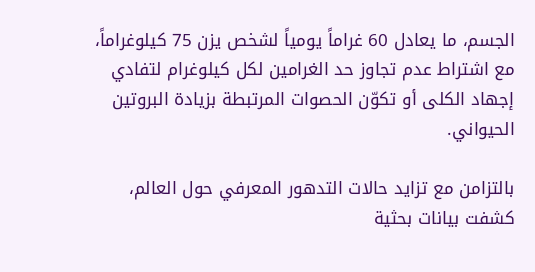الجسم، ما يعادل 60 غراماً يومياً لشخص يزن 75 كيلوغراماً، مع اشتراط عدم تجاوز حد الغرامين لكل كيلوغرام لتفادي إجهاد الكلى أو تكوّن الحصوات المرتبطة بزيادة البروتين الحيواني.

بالتزامن مع تزايد حالات التدهور المعرفي حول العالم، كشفت بيانات بحثية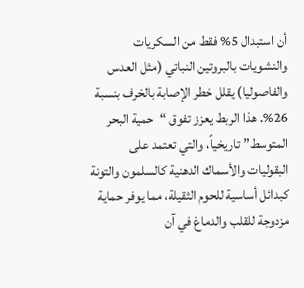أن استبدال 5% فقط من السكريات والنشويات بالبروتين النباتي (مثل العدس والفاصوليا) يقلل خطر الإصابة بالخرف بنسبة 26%. هذا الربط يعزز تفوق “حمية البحر المتوسط” تاريخياً، والتي تعتمد على البقوليات والأسماك الدهنية كالسلمون والتونة كبدائل أساسية للحوم الثقيلة، مما يوفر حماية مزدوجة للقلب والدماغ في آن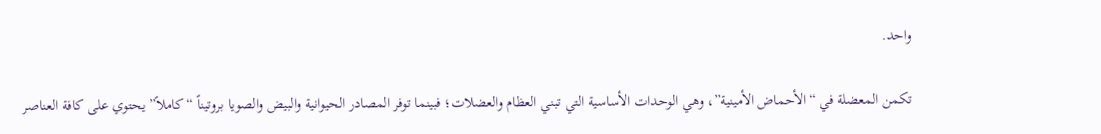واحد.

تكمن المعضلة في “الأحماض الأمينية”، وهي الوحدات الأساسية التي تبني العظام والعضلات؛ فبينما توفر المصادر الحيوانية والبيض والصويا بروتيناً “كاملاً” يحتوي على كافة العناصر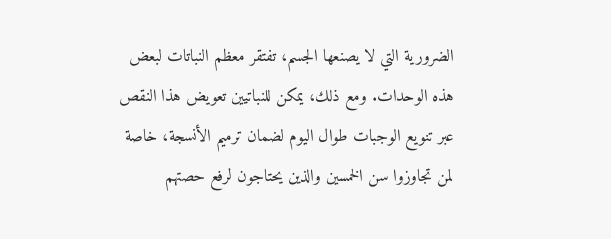الضرورية التي لا يصنعها الجسم، تفتقر معظم النباتات لبعض هذه الوحدات. ومع ذلك، يمكن للنباتيين تعويض هذا النقص عبر تنويع الوجبات طوال اليوم لضمان ترميم الأنسجة، خاصة لمن تجاوزوا سن الخمسين والذين يحتاجون لرفع حصتهم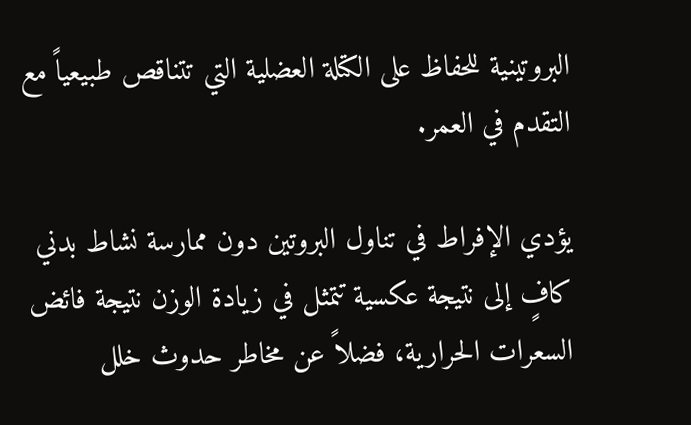البروتينية للحفاظ على الكتلة العضلية التي تتناقص طبيعياً مع التقدم في العمر.

يؤدي الإفراط في تناول البروتين دون ممارسة نشاط بدني كافٍ إلى نتيجة عكسية تتمثل في زيادة الوزن نتيجة فائض السعرات الحرارية، فضلاً عن مخاطر حدوث خلل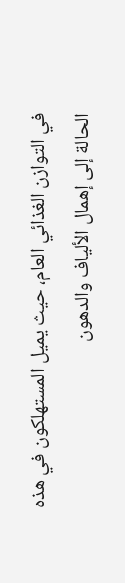في التوازن الغذائي العام، حيث يميل المستهلكون في هذه الحالة إلى إهمال الألياف والدهون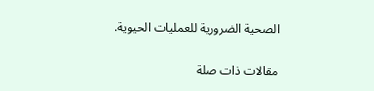الصحية الضرورية للعمليات الحيوية.

مقالات ذات صلة